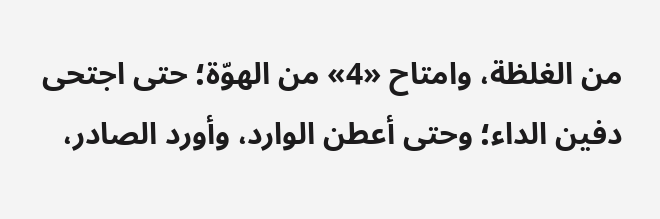من الغلظة، وامتاح «4» من الهوّة؛ حتى اجتحى دفين الداء؛ وحتى أعطن الوارد، وأورد الصادر،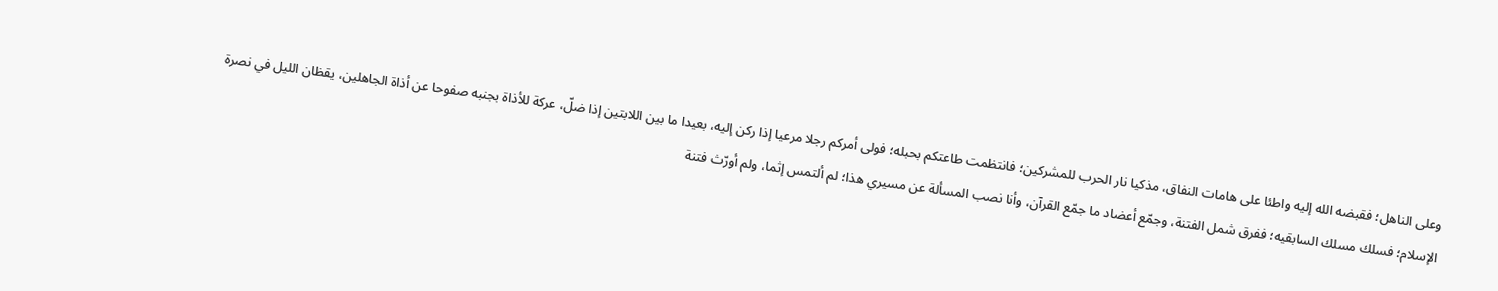وعلى الناهل؛ فقبضه الله إليه واطئا على هامات النفاق، مذكيا نار الحرب للمشركين؛ فانتظمت طاعتكم بحبله؛ فولى أمركم رجلا مرعيا إذا ركن إليه، بعيدا ما بين اللابتين إذا ضلّ، عركة للأذاة بجنبه صفوحا عن أذاة الجاهلين، يقظان الليل في نصرة الإسلام؛ فسلك مسلك السابقيه؛ ففرق شمل الفتنة، وجمّع أعضاد ما جمّع القرآن، وأنا نصب المسألة عن مسيري هذا؛ لم ألتمس إثما، ولم أورّث فتنة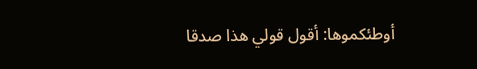أوطئكموها: أقول قولي هذا صدقا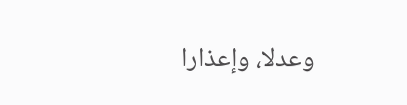وعدلا، وإعذارا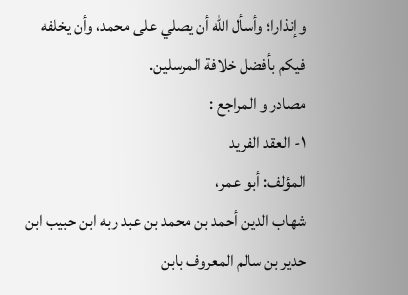وإنذارا؛ وأسأل الله أن يصلي على محمد، وأن يخلفه فيكم بأفضل خلافة المرسلين.
مصادر و المراجع :
١- العقد الفريد
المؤلف: أبو عمر،
شهاب الدين أحمد بن محمد بن عبد ربه ابن حبيب ابن حدير بن سالم المعروف بابن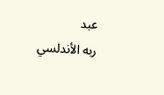عبد
ربه الأندلسي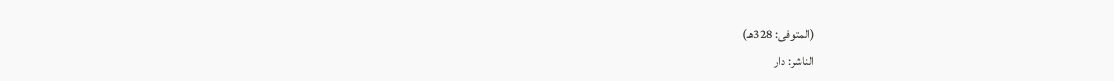(المتوفى: 328هـ)
الناشر: دار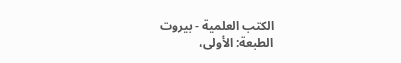الكتب العلمية - بيروت
الطبعة: الأولى،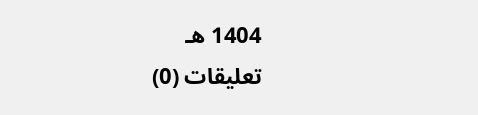1404 هـ
تعليقات (0)